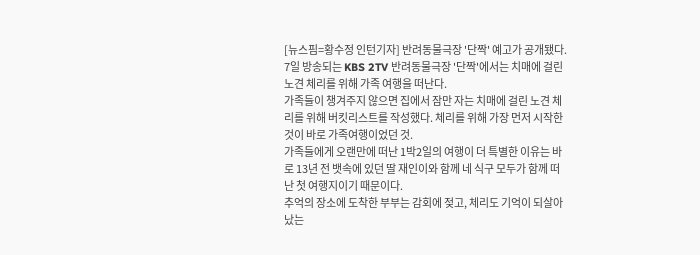[뉴스핌=황수정 인턴기자] 반려동물극장 '단짝' 예고가 공개됐다.
7일 방송되는 KBS 2TV 반려동물극장 '단짝'에서는 치매에 걸린 노견 체리를 위해 가족 여행을 떠난다.
가족들이 챙겨주지 않으면 집에서 잠만 자는 치매에 걸린 노견 체리를 위해 버킷리스트를 작성했다. 체리를 위해 가장 먼저 시작한 것이 바로 가족여행이었던 것.
가족들에게 오랜만에 떠난 1박2일의 여행이 더 특별한 이유는 바로 13년 전 뱃속에 있던 딸 재인이와 함께 네 식구 모두가 함께 떠난 첫 여행지이기 때문이다.
추억의 장소에 도착한 부부는 감회에 젖고, 체리도 기억이 되살아났는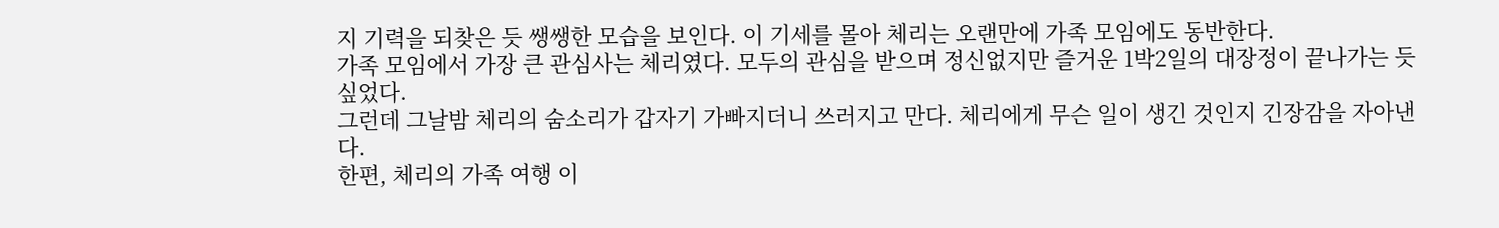지 기력을 되찾은 듯 쌩쌩한 모습을 보인다. 이 기세를 몰아 체리는 오랜만에 가족 모임에도 동반한다.
가족 모임에서 가장 큰 관심사는 체리였다. 모두의 관심을 받으며 정신없지만 즐거운 1박2일의 대장정이 끝나가는 듯 싶었다.
그런데 그날밤 체리의 숨소리가 갑자기 가빠지더니 쓰러지고 만다. 체리에게 무슨 일이 생긴 것인지 긴장감을 자아낸다.
한편, 체리의 가족 여행 이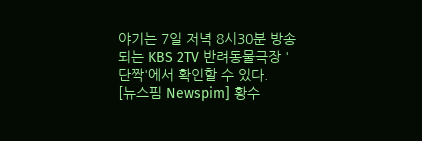야기는 7일 저녁 8시30분 방송되는 KBS 2TV 반려동물극장 '단짝'에서 확인할 수 있다.
[뉴스핌 Newspim] 황수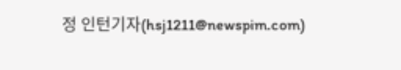정 인턴기자(hsj1211@newspim.com)